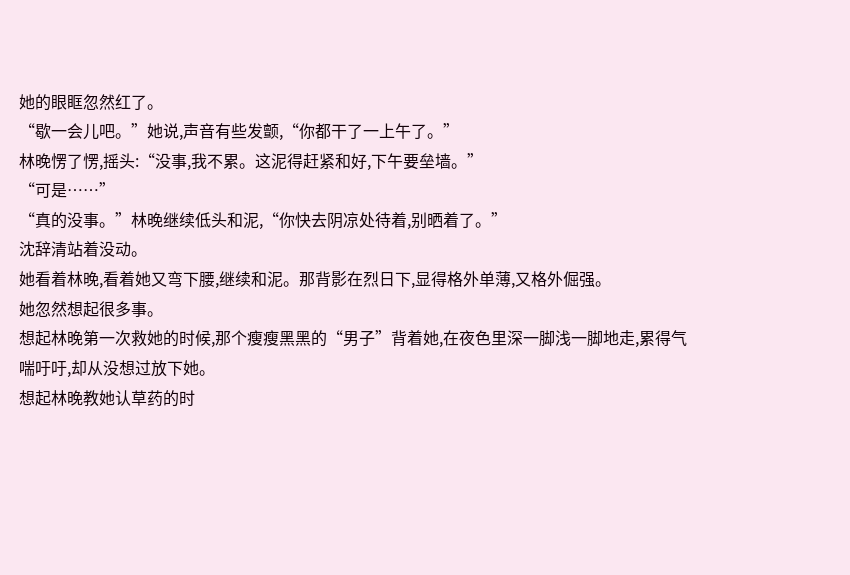她的眼眶忽然红了。
“歇一会儿吧。”她说,声音有些发颤,“你都干了一上午了。”
林晚愣了愣,摇头:“没事,我不累。这泥得赶紧和好,下午要垒墙。”
“可是……”
“真的没事。”林晚继续低头和泥,“你快去阴凉处待着,别晒着了。”
沈辞清站着没动。
她看着林晚,看着她又弯下腰,继续和泥。那背影在烈日下,显得格外单薄,又格外倔强。
她忽然想起很多事。
想起林晚第一次救她的时候,那个瘦瘦黑黑的“男子”背着她,在夜色里深一脚浅一脚地走,累得气喘吁吁,却从没想过放下她。
想起林晚教她认草药的时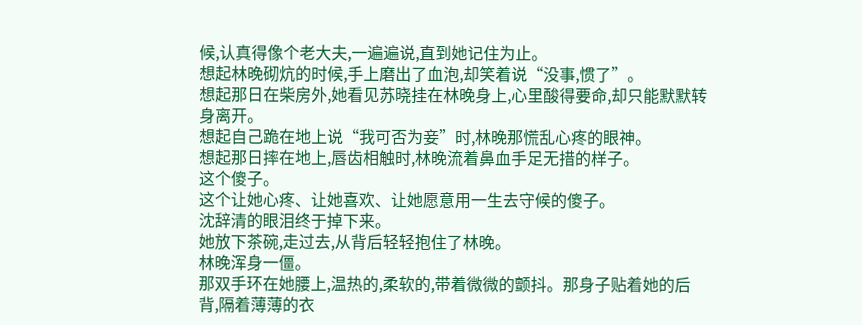候,认真得像个老大夫,一遍遍说,直到她记住为止。
想起林晚砌炕的时候,手上磨出了血泡,却笑着说“没事,惯了”。
想起那日在柴房外,她看见苏晓挂在林晚身上,心里酸得要命,却只能默默转身离开。
想起自己跪在地上说“我可否为妾”时,林晚那慌乱心疼的眼神。
想起那日摔在地上,唇齿相触时,林晚流着鼻血手足无措的样子。
这个傻子。
这个让她心疼、让她喜欢、让她愿意用一生去守候的傻子。
沈辞清的眼泪终于掉下来。
她放下茶碗,走过去,从背后轻轻抱住了林晚。
林晚浑身一僵。
那双手环在她腰上,温热的,柔软的,带着微微的颤抖。那身子贴着她的后背,隔着薄薄的衣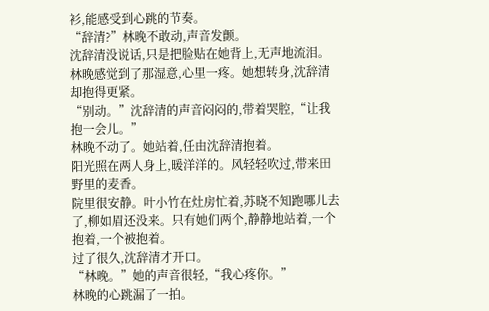衫,能感受到心跳的节奏。
“辞清?”林晚不敢动,声音发颤。
沈辞清没说话,只是把脸贴在她背上,无声地流泪。
林晚感觉到了那湿意,心里一疼。她想转身,沈辞清却抱得更紧。
“别动。”沈辞清的声音闷闷的,带着哭腔,“让我抱一会儿。”
林晚不动了。她站着,任由沈辞清抱着。
阳光照在两人身上,暖洋洋的。风轻轻吹过,带来田野里的麦香。
院里很安静。叶小竹在灶房忙着,苏晓不知跑哪儿去了,柳如眉还没来。只有她们两个,静静地站着,一个抱着,一个被抱着。
过了很久,沈辞清才开口。
“林晚。”她的声音很轻,“我心疼你。”
林晚的心跳漏了一拍。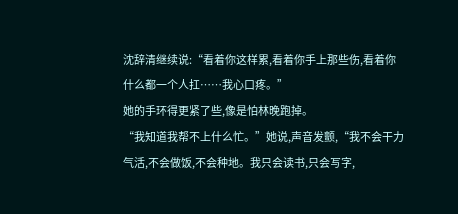沈辞清继续说:“看着你这样累,看着你手上那些伤,看着你什么都一个人扛……我心口疼。”
她的手环得更紧了些,像是怕林晚跑掉。
“我知道我帮不上什么忙。”她说,声音发颤,“我不会干力气活,不会做饭,不会种地。我只会读书,只会写字,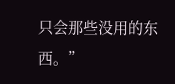只会那些没用的东西。”